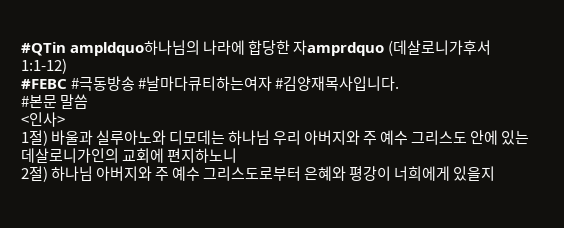#QTin ampldquo하나님의 나라에 합당한 자amprdquo (데살로니가후서 1:1-12)
#FEBC #극동방송 #날마다큐티하는여자 #김양재목사입니다.
#본문 말씀
<인사>
1절) 바울과 실루아노와 디모데는 하나님 우리 아버지와 주 예수 그리스도 안에 있는 데살로니가인의 교회에 편지하노니
2절) 하나님 아버지와 주 예수 그리스도로부터 은혜와 평강이 너희에게 있을지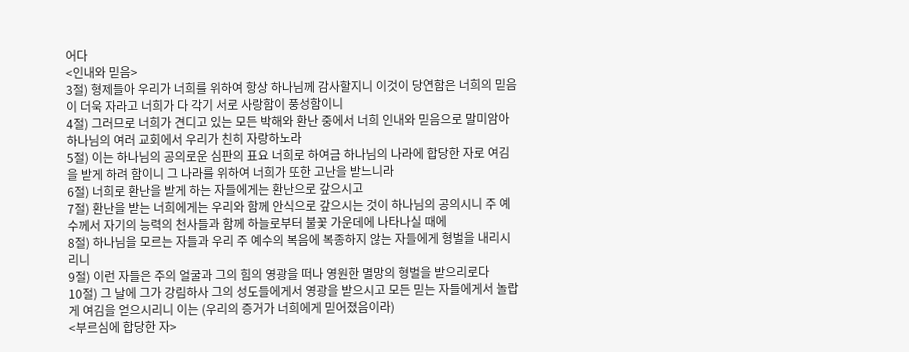어다
<인내와 믿음>
3절) 형제들아 우리가 너희를 위하여 항상 하나님께 감사할지니 이것이 당연함은 너희의 믿음이 더욱 자라고 너희가 다 각기 서로 사랑함이 풍성함이니
4절) 그러므로 너희가 견디고 있는 모든 박해와 환난 중에서 너희 인내와 믿음으로 말미암아 하나님의 여러 교회에서 우리가 친히 자랑하노라
5절) 이는 하나님의 공의로운 심판의 표요 너희로 하여금 하나님의 나라에 합당한 자로 여김을 받게 하려 함이니 그 나라를 위하여 너희가 또한 고난을 받느니라
6절) 너희로 환난을 받게 하는 자들에게는 환난으로 갚으시고
7절) 환난을 받는 너희에게는 우리와 함께 안식으로 갚으시는 것이 하나님의 공의시니 주 예수께서 자기의 능력의 천사들과 함께 하늘로부터 불꽃 가운데에 나타나실 때에
8절) 하나님을 모르는 자들과 우리 주 예수의 복음에 복종하지 않는 자들에게 형벌을 내리시리니
9절) 이런 자들은 주의 얼굴과 그의 힘의 영광을 떠나 영원한 멸망의 형벌을 받으리로다
10절) 그 날에 그가 강림하사 그의 성도들에게서 영광을 받으시고 모든 믿는 자들에게서 놀랍게 여김을 얻으시리니 이는 (우리의 증거가 너희에게 믿어졌음이라)
<부르심에 합당한 자>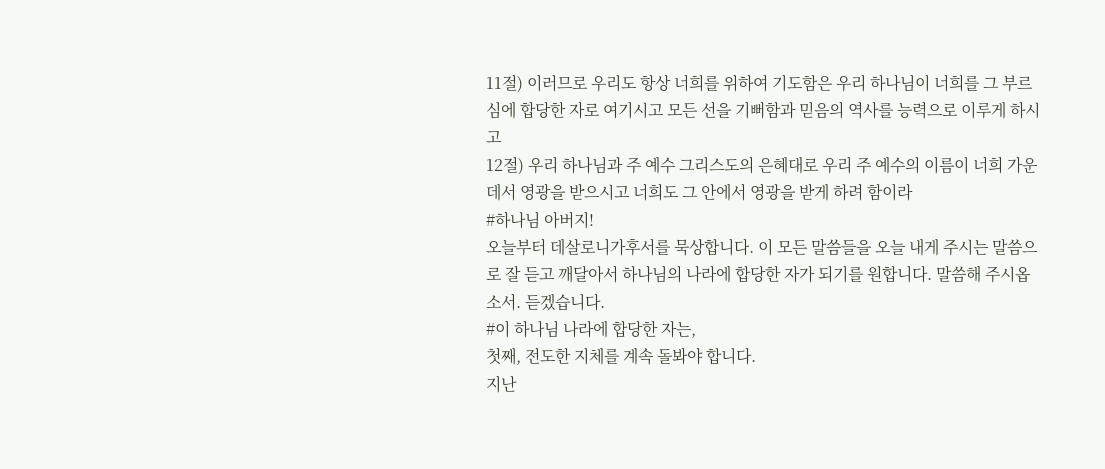11절) 이러므로 우리도 항상 너희를 위하여 기도함은 우리 하나님이 너희를 그 부르심에 합당한 자로 여기시고 모든 선을 기뻐함과 믿음의 역사를 능력으로 이루게 하시고
12절) 우리 하나님과 주 예수 그리스도의 은혜대로 우리 주 예수의 이름이 너희 가운데서 영광을 받으시고 너희도 그 안에서 영광을 받게 하려 함이라
#하나님 아버지!
오늘부터 데살로니가후서를 묵상합니다. 이 모든 말씀들을 오늘 내게 주시는 말씀으로 잘 듣고 깨달아서 하나님의 나라에 합당한 자가 되기를 원합니다. 말씀해 주시옵소서. 듣겠습니다.
#이 하나님 나라에 합당한 자는,
첫째, 전도한 지체를 계속 돌봐야 합니다.
지난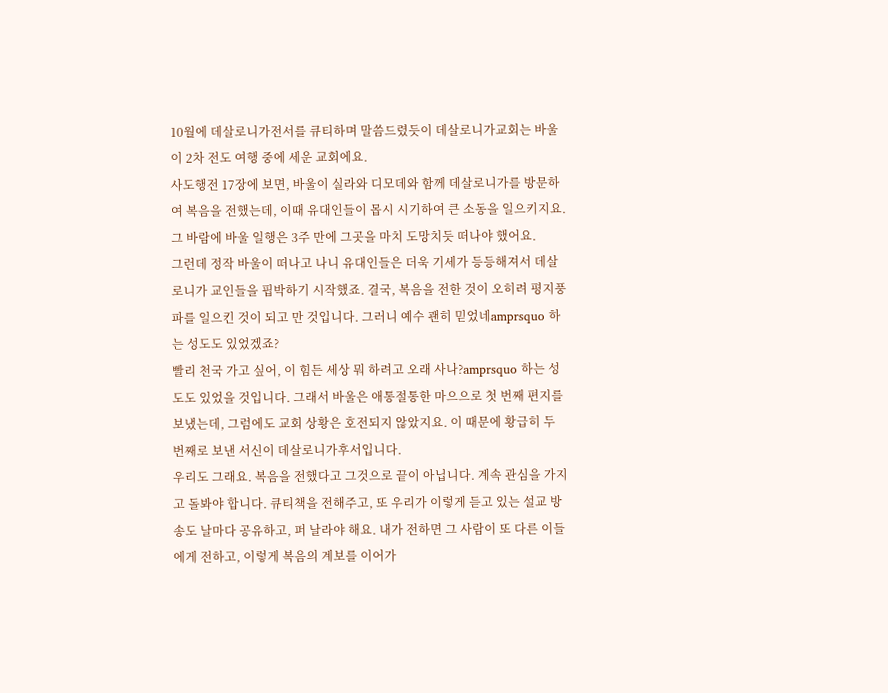10월에 데살로니가전서를 큐티하며 말씀드렸듯이 데살로니가교회는 바울이 2차 전도 여행 중에 세운 교회에요.
사도행전 17장에 보면, 바울이 실라와 디모데와 함께 데살로니가를 방문하여 복음을 전했는데, 이때 유대인들이 몹시 시기하여 큰 소동을 일으키지요. 그 바람에 바울 일행은 3주 만에 그곳을 마치 도망치듯 떠나야 했어요.
그런데 정작 바울이 떠나고 나니 유대인들은 더욱 기세가 등등해져서 데살로니가 교인들을 핍박하기 시작했죠. 결국, 복음을 전한 것이 오히려 평지풍파를 일으킨 것이 되고 만 것입니다. 그러니 예수 괜히 믿었네amprsquo 하는 성도도 있었겠죠?
빨리 천국 가고 싶어, 이 힘든 세상 뭐 하려고 오래 사나?amprsquo 하는 성도도 있었을 것입니다. 그래서 바울은 애통절통한 마으으로 첫 번째 편지를 보냈는데, 그럼에도 교회 상황은 호전되지 않았지요. 이 때문에 황급히 두 번째로 보낸 서신이 데살로니가후서입니다.
우리도 그래요. 복음을 전했다고 그것으로 끝이 아닙니다. 계속 관심을 가지고 돌봐야 합니다. 큐티책을 전해주고, 또 우리가 이렇게 듣고 있는 설교 방송도 날마다 공유하고, 퍼 날라야 해요. 내가 전하면 그 사람이 또 다른 이들에게 전하고, 이렇게 복음의 계보를 이어가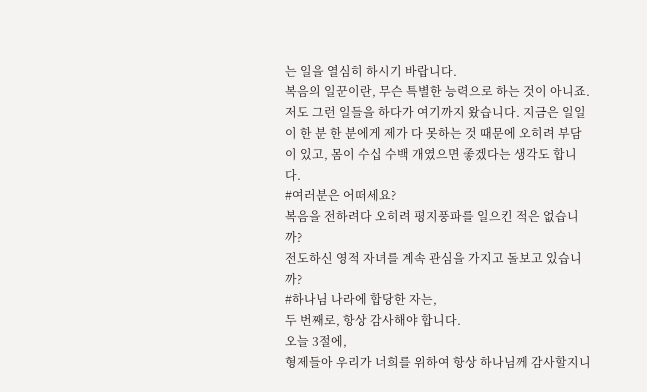는 일을 열심히 하시기 바랍니다.
복음의 일꾼이란, 무슨 특별한 능력으로 하는 것이 아니죠. 저도 그런 일들을 하다가 여기까지 왔습니다. 지금은 일일이 한 분 한 분에게 제가 다 못하는 것 때문에 오히려 부담이 있고, 몸이 수십 수백 개였으면 좋겠다는 생각도 합니다.
#여러분은 어떠세요?
복음을 전하려다 오히려 평지풍파를 일으킨 적은 없습니까?
전도하신 영적 자녀를 계속 관심을 가지고 돌보고 있습니까?
#하나님 나라에 합당한 자는,
두 번째로, 항상 감사해야 합니다.
오늘 3절에,
형제들아 우리가 너희를 위하여 항상 하나님께 감사할지니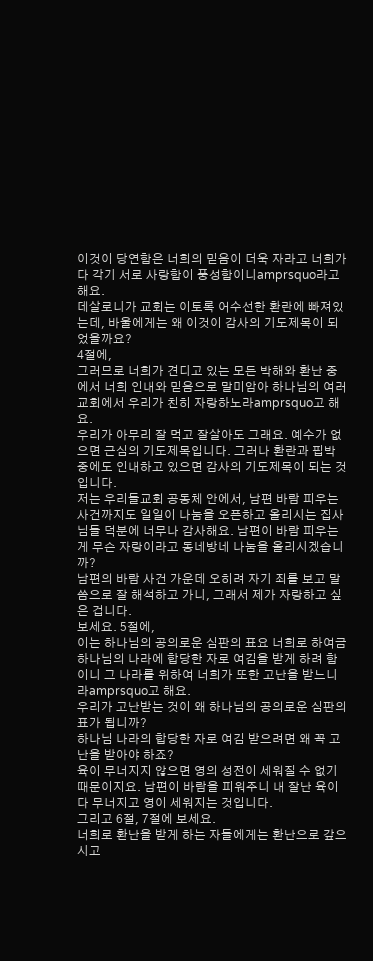이것이 당연함은 너희의 믿음이 더욱 자라고 너희가 다 각기 서로 사랑함이 풍성함이니amprsquo라고 해요.
데살로니가 교회는 이토록 어수선한 환란에 빠져있는데, 바울에게는 왜 이것이 감사의 기도제목이 되었을까요?
4절에,
그러므로 너희가 견디고 있는 모든 박해와 환난 중에서 너희 인내와 믿음으로 말미암아 하나님의 여러 교회에서 우리가 친히 자랑하노라amprsquo고 해요.
우리가 아무리 잘 먹고 잘살아도 그래요. 예수가 없으면 근심의 기도제목입니다. 그러나 환란과 핍박 중에도 인내하고 있으면 감사의 기도제목이 되는 것입니다.
저는 우리들교회 공동체 안에서, 남편 바람 피우는 사건까지도 일일이 나눔을 오픈하고 올리시는 집사님들 덕분에 너무나 감사해요. 남편이 바람 피우는 게 무슨 자랑이라고 동네방네 나눔을 올리시겠습니까?
남편의 바람 사건 가운데 오히려 자기 죄를 보고 말씀으로 잘 해석하고 가니, 그래서 제가 자랑하고 싶은 겁니다.
보세요. 5절에,
이는 하나님의 공의로운 심판의 표요 너희로 하여금 하나님의 나라에 합당한 자로 여김을 받게 하려 함이니 그 나라를 위하여 너희가 또한 고난을 받느니라amprsquo고 해요.
우리가 고난받는 것이 왜 하나님의 공의로운 심판의 표가 됩니까?
하나님 나라의 합당한 자로 여김 받으려면 왜 꼭 고난을 받아야 하죠?
육이 무너지지 않으면 영의 성전이 세워질 수 없기 때문이지요. 남편이 바람을 피워주니 내 잘난 육이 다 무너지고 영이 세워지는 것입니다.
그리고 6절, 7절에 보세요.
너희로 환난을 받게 하는 자들에게는 환난으로 갚으시고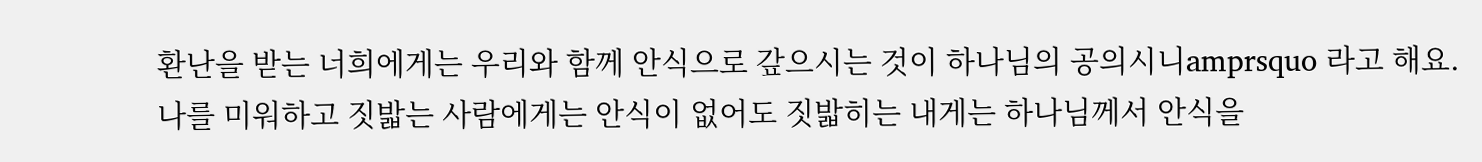환난을 받는 너희에게는 우리와 함께 안식으로 갚으시는 것이 하나님의 공의시니amprsquo 라고 해요.
나를 미워하고 짓밟는 사람에게는 안식이 없어도 짓밟히는 내게는 하나님께서 안식을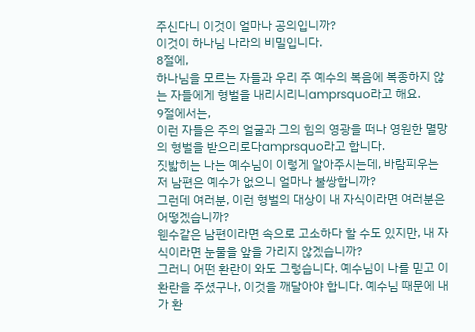주신다니 이것이 얼마나 공의입니까?
이것이 하나님 나라의 비밀입니다.
8절에,
하나님을 모르는 자들과 우리 주 예수의 복음에 복종하지 않는 자들에게 형벌을 내리시리니amprsquo라고 해요.
9절에서는,
이런 자들은 주의 얼굴과 그의 힘의 영광을 떠나 영원한 멸망의 형벌을 받으리로다amprsquo라고 합니다.
짓밟히는 나는 예수님이 이렇게 알아주시는데, 바람피우는 저 남편은 예수가 없으니 얼마나 불쌍합니까?
그런데 여러분, 이런 형벌의 대상이 내 자식이라면 여러분은 어떻겠습니까?
웬수같은 남편이라면 속으로 고소하다 할 수도 있지만, 내 자식이라면 눈물을 앞을 가리지 않겠습니까?
그러니 어떤 환란이 와도 그렇습니다. 예수님이 나를 믿고 이 환란을 주셨구나, 이것을 깨달아야 합니다. 예수님 때문에 내가 환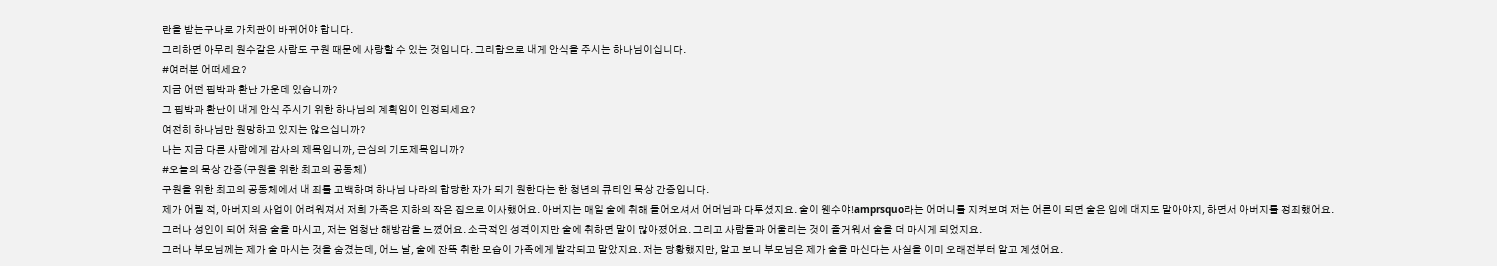란을 받는구나로 가치관이 바뀌어야 합니다.
그리하면 아무리 원수같은 사람도 구원 때문에 사랑할 수 있는 것입니다. 그리함으로 내게 안식을 주시는 하나님이십니다.
#여러분 어떠세요?
지금 어떤 핍박과 환난 가운데 있습니까?
그 핍박과 환난이 내게 안식 주시기 위한 하나님의 계획임이 인정되세요?
여전히 하나님만 원망하고 있지는 않으십니까?
나는 지금 다른 사람에게 감사의 제목입니까, 근심의 기도제목입니까?
#오늘의 묵상 간증(구원을 위한 최고의 공동체)
구원을 위한 최고의 공동체에서 내 죄를 고백하며 하나님 나라의 합당한 자가 되기 원한다는 한 청년의 큐티인 묵상 간증입니다.
제가 어릴 적, 아버지의 사업이 어려워져서 저희 가족은 지하의 작은 집으로 이사했어요. 아버지는 매일 술에 취해 들어오셔서 어머님과 다투셨지요. 술이 웬수야!amprsquo라는 어머니를 지켜보며 저는 어른이 되면 술은 입에 대지도 말아야지, 하면서 아버지를 정죄했어요.
그러나 성인이 되어 처음 술을 마시고, 저는 엄청난 해방감을 느꼈어요. 소극적인 성격이지만 술에 취하면 말이 많아졌어요. 그리고 사람들과 어울리는 것이 즐거워서 술을 더 마시게 되었지요.
그러나 부모님께는 제가 술 마시는 것을 숨겼는데, 어느 날, 술에 잔뜩 취한 모습이 가족에게 발각되고 말았지요. 저는 당황했지만, 알고 보니 부모님은 제가 술을 마신다는 사실을 이미 오래전부터 알고 계셨어요.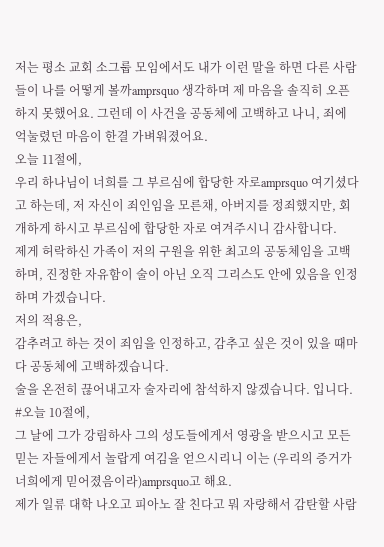저는 평소 교회 소그룹 모임에서도 내가 이런 말을 하면 다른 사람들이 나를 어떻게 볼까amprsquo 생각하며 제 마음을 솔직히 오픈하지 못했어요. 그런데 이 사건을 공동체에 고백하고 나니, 죄에 억눌렸던 마음이 한결 가벼워졌어요.
오늘 11절에,
우리 하나님이 너희를 그 부르심에 합당한 자로amprsquo 여기셨다고 하는데, 저 자신이 죄인임을 모른채, 아버지를 정죄했지만, 회개하게 하시고 부르심에 합당한 자로 여겨주시니 감사합니다.
제게 허락하신 가족이 저의 구원을 위한 최고의 공동체임을 고백하며, 진정한 자유함이 술이 아닌 오직 그리스도 안에 있음을 인정하며 가겠습니다.
저의 적용은,
감추려고 하는 것이 죄임을 인정하고, 감추고 싶은 것이 있을 때마다 공동체에 고백하겠습니다.
술을 온전히 끊어내고자 술자리에 참석하지 않겠습니다. 입니다.
#오늘 10절에,
그 날에 그가 강림하사 그의 성도들에게서 영광을 받으시고 모든 믿는 자들에게서 놀랍게 여김을 얻으시리니 이는 (우리의 증거가 너희에게 믿어졌음이라)amprsquo고 해요.
제가 일류 대학 나오고 피아노 잘 친다고 뭐 자랑해서 감탄할 사람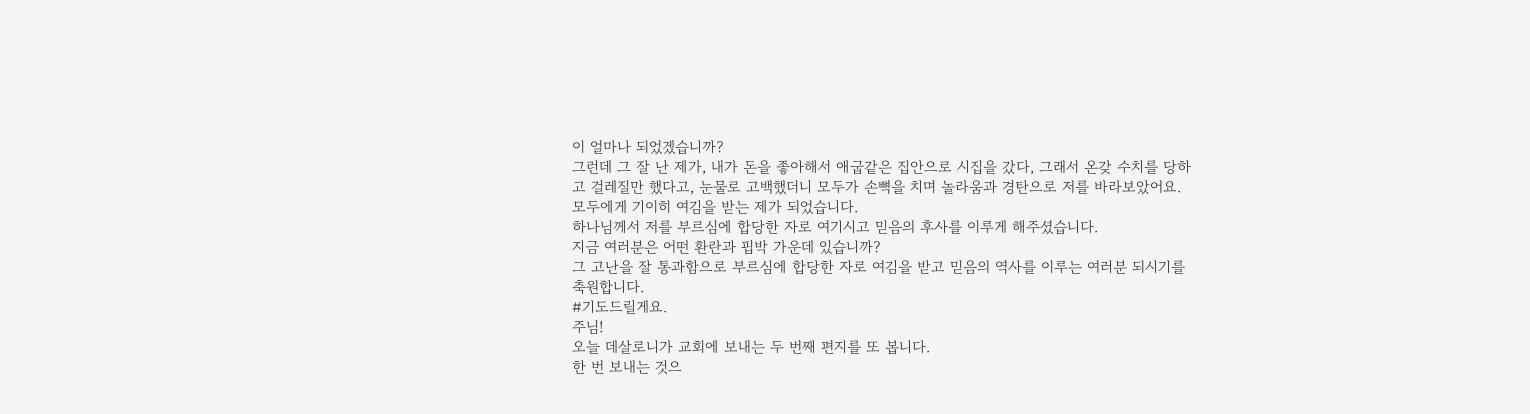이 얼마나 되었겠습니까?
그런데 그 잘 난 제가, 내가 돈을 좋아해서 애굽같은 집안으로 시집을 갔다, 그래서 온갖 수치를 당하고 걸레질만 했다고, 눈물로 고백했더니 모두가 손뼉을 치며 놀라움과 경탄으로 저를 바라보았어요. 모두에게 기이히 여김을 받는 제가 되었습니다.
하나님께서 저를 부르심에 합당한 자로 여기시고 믿음의 후사를 이루게 해주셨습니다.
지금 여러분은 어떤 환란과 핍박 가운데 있습니까?
그 고난을 잘 통과함으로 부르심에 합당한 자로 여김을 받고 믿음의 역사를 이루는 여러분 되시기를 축원합니다.
#기도드릴게요.
주님!
오늘 데살로니가 교회에 보내는 두 번째 편지를 또 봅니다.
한 번 보내는 것으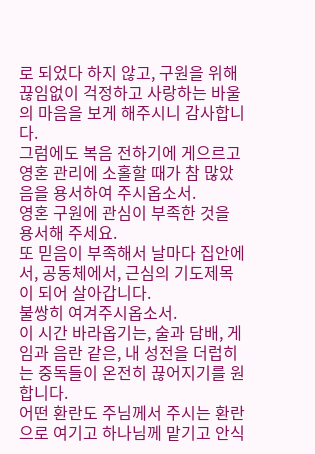로 되었다 하지 않고, 구원을 위해 끊임없이 걱정하고 사랑하는 바울의 마음을 보게 해주시니 감사합니다.
그럼에도 복음 전하기에 게으르고 영혼 관리에 소홀할 때가 참 많았음을 용서하여 주시옵소서.
영혼 구원에 관심이 부족한 것을 용서해 주세요.
또 믿음이 부족해서 날마다 집안에서, 공동체에서, 근심의 기도제목이 되어 살아갑니다.
불쌍히 여겨주시옵소서.
이 시간 바라옵기는, 술과 담배, 게임과 음란 같은, 내 성전을 더럽히는 중독들이 온전히 끊어지기를 원합니다.
어떤 환란도 주님께서 주시는 환란으로 여기고 하나님께 맡기고 안식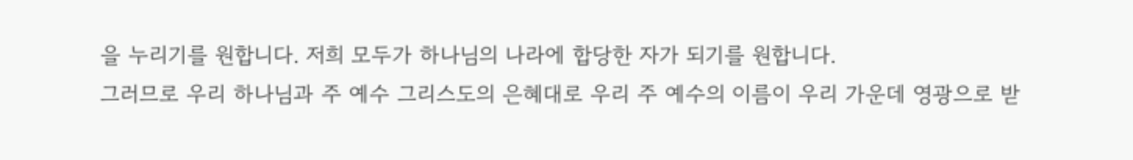을 누리기를 원합니다. 저희 모두가 하나님의 나라에 합당한 자가 되기를 원합니다.
그러므로 우리 하나님과 주 예수 그리스도의 은혜대로 우리 주 예수의 이름이 우리 가운데 영광으로 받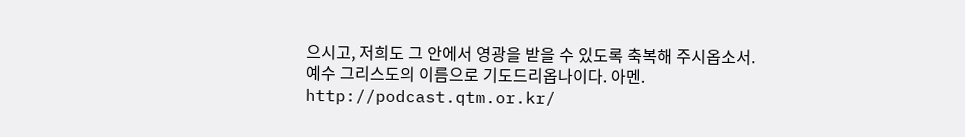으시고, 저희도 그 안에서 영광을 받을 수 있도록 축복해 주시옵소서.
예수 그리스도의 이름으로 기도드리옵나이다. 아멘.
http://podcast.qtm.or.kr/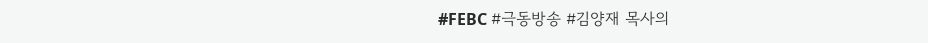#FEBC #극동방송 #김양재 목사의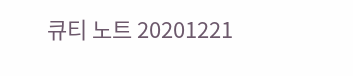큐티 노트 20201221